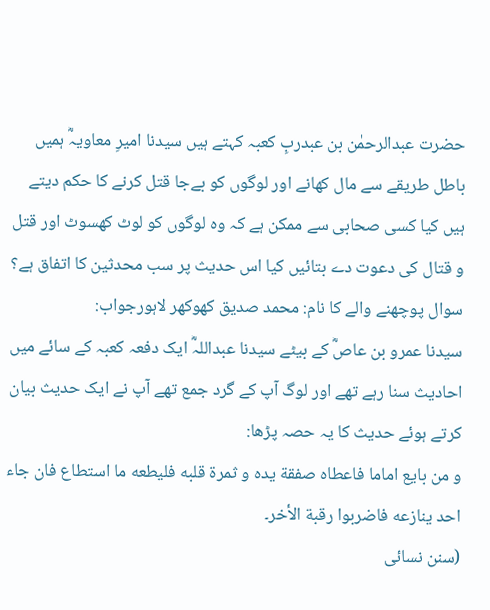حضرت عبدالرحمٰن بن عبدربِ کعبہ کہتے ہیں سیدنا امیرِ معاویہؓ ہمیں باطل طریقے سے مال کھانے اور لوگوں کو بےجا قتل کرنے کا حکم دیتے ہیں کیا کسی صحابی سے ممکن ہے کہ وہ لوگوں کو لوٹ کھسوٹ اور قتل و قتال کی دعوت دے بتائیں کیا اس حدیث پر سب محدثین کا اتفاق ہے؟
سوال پوچھنے والے کا نام: محمد صدیق کھوکھر لاہورجواب:
سیدنا عمرو بن عاصؓ کے بیٹے سیدنا عبداللہؓ ایک دفعہ کعبہ کے سائے میں احادیث سنا رہے تھے اور لوگ آپ کے گرد جمع تھے آپ نے ایک حدیث بیان کرتے ہوئے حدیث کا یہ حصہ پڑھا:
و من بايع اماما فاعطاه صفقة يده و ثمرة قلبه فليطعه ما استطاع فان جاء احد ينازعه فاضربوا رقبة الأخر۔
(سنن نسائی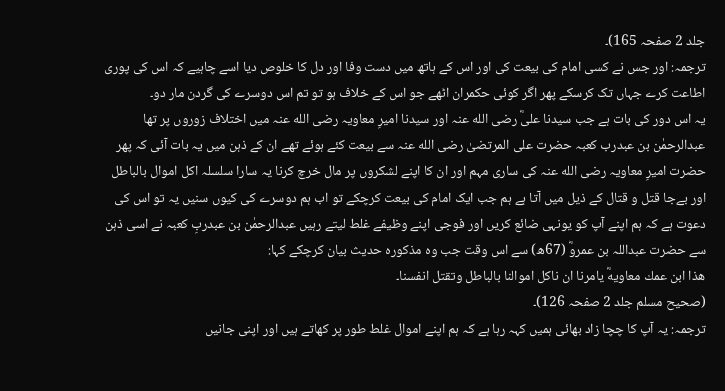جلد 2 صفحہ 165)۔
ترجمہ: اور جس نے کسی امام کی بیعت کی اور اس کے ہاتھ میں دست وفا اور دل کا خلوص دیا اسے چاہیے کہ اس کی پوری اطاعت کرے جہاں تک کرسکے پھر اگر کوئی حکمران اٹھے جو اس کے خلاف ہو تو تم اس دوسرے کی گردن مار دو۔
یہ اس دور کی بات ہے جب سیدنا علیؓ رضی الله عنہ اور سیدنا امیرِ معاویہ رضی الله عنہ میں اختلاف زوروں پر تھا عبدالرحمٰن بن عبدرب کعبہ حضرت علی المرتضیٰ رضی الله عنہ سے بیعت کئے ہوئے تھے ان کے ذہن میں یہ بات آئی کہ پھر حضرت امیرِ معاویہ رضی الله عنہ کی ساری مہم اور ان کا اپنے لشکروں پر مال خرچ کرنا یہ سارا سلسلہ اکل اموال بالباطل اور بےجا قتل و قتال کے ذیل میں آتا ہے ہم جب ایک امام کی بیعت کرچکے تو اب ہم دوسرے کی کیوں سنیں یہ تو اس کی دعوت ہے کہ ہم اپنے آپ کو یونہی ضائع کریں اور فوجی اپنے وظیفے غلط لیتے رہیں عبدالرحمٰن بن عبدربِ کعبہ نے اسی ذہن سے حضرت عبداللہ بن عمروؓ (67ھ) سے اس وقت جب وہ مذکورہ حدیث بیان کرچکے کہا:
هذا ابن عمك معاويهؓ يامرنا ان ناكل اموالنا بالباطل وتقتل انفسنا۔
(صحیح مسلم جلد 2 صفحہ 126)۔
ترجمہ: یہ آپ کا چچا زاد بھائی ہمیں کہہ رہا ہے کہ ہم اپنے اموال غلط طور پر کھاتے ہیں اور اپنی جانیں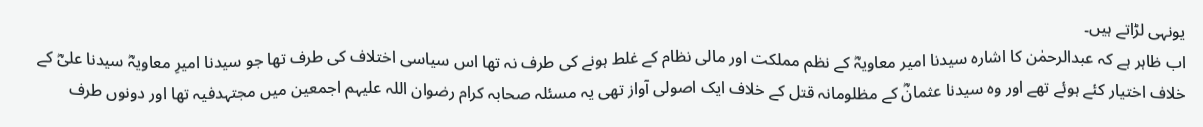یونہی لڑاتے ہیں۔
اب ظاہر ہے کہ عبدالرحمٰن کا اشارہ سیدنا امیر معاویہؓ کے نظم مملکت اور مالی نظام کے غلط ہونے کی طرف نہ تھا اس سیاسی اختلاف کی طرف تھا جو سیدنا امیرِ معاویہؓ سیدنا علیؓ کے خلاف اختیار کئے ہوئے تھے اور وہ سیدنا عثمانؓ کے مظلومانہ قتل کے خلاف ایک اصولی آواز تھی یہ مسںٔلہ صحابہ کرام رضوان اللہ علیہم اجمعین میں مجتہدفیہ تھا اور دونوں طرف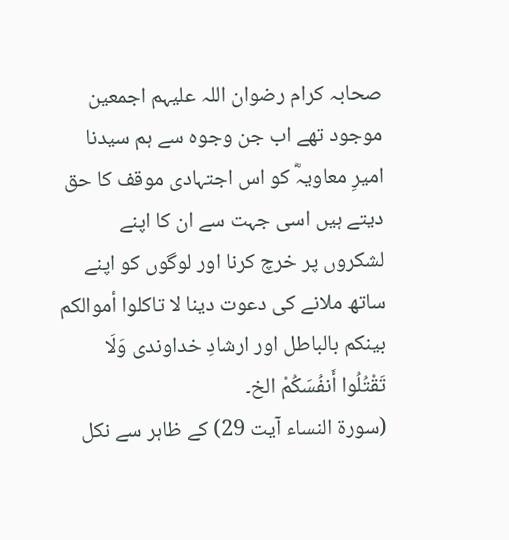صحابہ کرام رضوان اللہ علیہم اجمعین موجود تھے اب جن وجوہ سے ہم سیدنا امیرِ معاویہؓ کو اس اجتہادی موقف کا حق دیتے ہیں اسی جہت سے ان کا اپنے لشکروں پر خرچ کرنا اور لوگوں کو اپنے ساتھ ملانے کی دعوت دینا لا تاكلوا أموالكم بينكم بالباطل اور ارشادِ خداوندی وَلَا تَقْتُلُوا أَنفُسَكُمْ الخ۔
(سورۃ النساء آیت 29) کے ظاہر سے نکل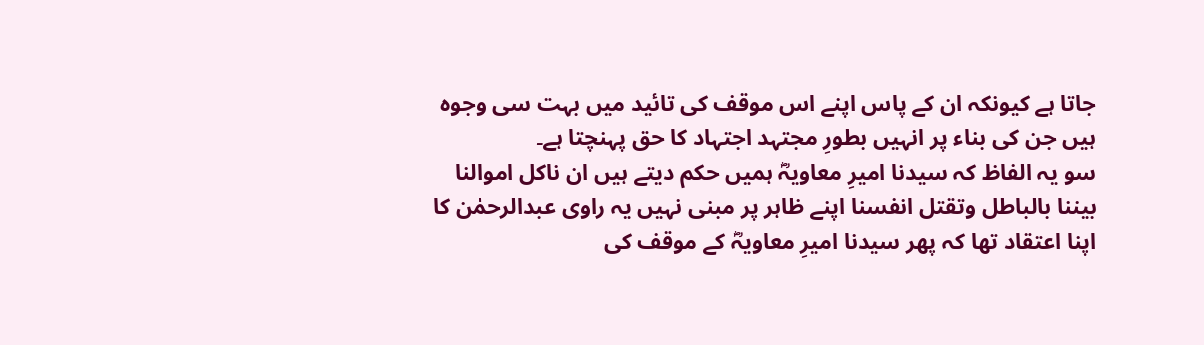جاتا ہے کیونکہ ان کے پاس اپنے اس موقف کی تائید میں بہت سی وجوہ ہیں جن کی بناء پر انہیں بطورِ مجتہد اجتہاد کا حق پہنچتا ہے۔
سو یہ الفاظ کہ سیدنا امیرِ معاویہؓ ہمیں حکم دیتے ہیں ان ناکل اموالنا بیننا بالباطل وتقتل انفسنا اپنے ظاہر پر مبنی نہیں یہ راوی عبدالرحمٰن کا اپنا اعتقاد تھا کہ پھر سیدنا امیرِ معاویہؓ کے موقف کی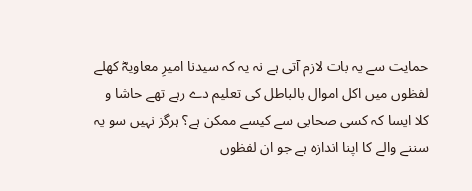حمایت سے یہ بات لازم آتی ہے نہ یہ کہ سیدنا امیرِ معاویہؓ کھلے لفظوں میں اکل اموال بالباطل کی تعلیم دے رہے تھے حاشا و کلا ایسا کہ کسی صحابی سے کیسے ممکن ہے؟ ہرگز نہیں سو یہ سننے والے کا اپنا اندازہ ہے جو ان لفظوں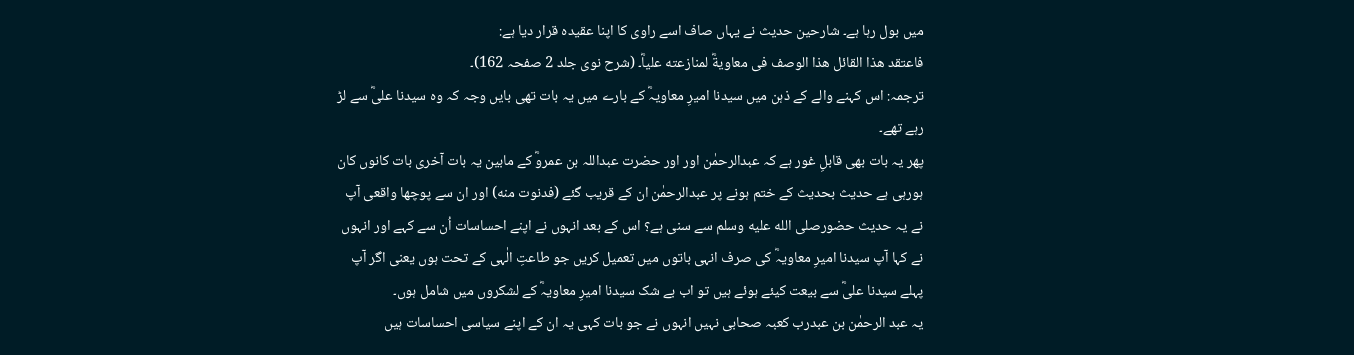میں بول رہا ہے۔ شارحین حدیث نے یہاں صاف اسے راوی کا اپنا عقیدہ قرار دیا ہے:
فاعتقد هذا القائل هذا الوصف فی معاويةؓ لمنازعته علياؓ۔ (شرح نوی جلد 2 صفحہ 162)۔
ترجمہ: اس کہنے والے کے ذہن میں سیدنا امیرِ معاویہؓ کے بارے میں یہ بات تھی بایں وجہ کہ وہ سیدنا علیؓ سے لڑ رہے تھے۔
پھر یہ بات بھی قابلِ غور ہے کہ عبدالرحمٰن اور اور حضرت عبداللہ بن عمروؓ کے مابین یہ بات آخری بات کانوں کان ہورہی ہے حدیث بحدیث کے ختم ہونے پر عبدالرحمٰن ان کے قریب گئے (فدنوت منه) اور ان سے پوچھا واقعی آپ نے یہ حدیث حضورصلى الله عليه وسلم سے سنی ہے؟ اس کے بعد انہوں نے اپنے احساسات اُن سے کہے اور انہوں نے کہا آپ سیدنا امیرِ معاویہؓ کی صرف انہی باتوں میں تعمیل کریں جو طاعتِ الٰہی کے تحت ہوں یعنی اگر آپ پہلے سیدنا علیؓ سے بیعت کیئے ہوئے ہیں تو اب بے شک سیدنا امیرِ معاویہؓ کے لشکروں میں شامل ہوں۔
یہ عبد الرحمٰن بن عبدرب کعبہ صحابی نہیں انہوں نے جو بات کہی یہ ان کے اپنے سیاسی احساسات ہیں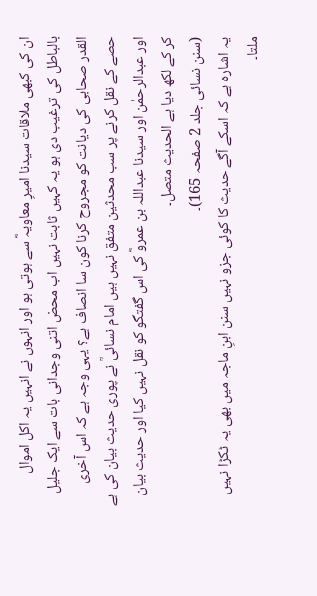ان کی کبھی ملاقات سیدنا امیرِ معاویہؓ سے ہوتی ہو اور انہوں نے انہیں یہ اکل اموال بالباطل کی ترغیب دی ہو یہ کہیں ثابت نہیں اب محض اتنی وجدانی بات سے ایک جلیل القدر صحابی کی دیانت کو مجروح کرنا کون سا انصاف ہے؟ یہی وجہ ہے کہ اس آخری حصے کے نقل کرنے پر سب محدثین متفق نہیں ہیں امام نسائیؒ نے پوری حدیث بیان کی ہے اور عبدالرحمٰن اور سیدنا عبداللہ بن عمروؓ کی اس گفتگو کو نقل نہیں کیا اور حدیث بیان کر کے لکھ دیا ہے الحدیث متصل۔
(سنن نسائی جلد 2 صفحہ 165)۔
یہ اشارہ ہے کہ اسکے آگے حدیث کا کوئی جزو نہیں سنن ابنِ ماجہ میں بھی یہ ٹکڑا نہیں ملتا۔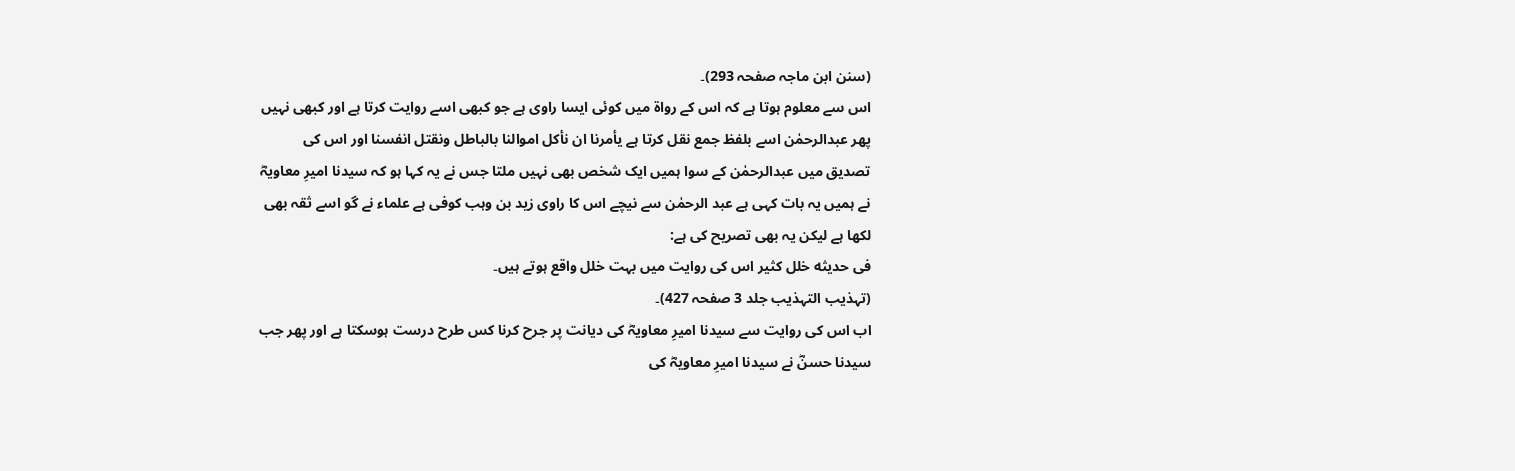(سنن ابن ماجہ صفحہ 293)۔
اس سے معلوم ہوتا ہے کہ اس کے رواۃ میں کوئی ایسا راوی ہے جو کبھی اسے روایت کرتا ہے اور کبھی نہیں پھر عبدالرحمٰن اسے بلفظ جمع نقل کرتا ہے يأمرنا ان نأكل اموالنا بالباطل ونقتل انفسنا اور اس کی تصدیق میں عبدالرحمٰن کے سوا ہمیں ایک شخص بھی نہیں ملتا جس نے یہ کہا ہو کہ سیدنا امیرِ معاویہؓ نے ہمیں یہ بات کہی ہے عبد الرحمٰن سے نیچے اس کا راوی زید بن وہب کوفی ہے علماء نے گو اسے ثقہ بھی لکھا ہے لیکن یہ بھی تصریح کی ہے:
فی حديثه خلل کثیر اس کی روایت میں بہت خلل واقع ہوتے ہیں۔
(تہذیب التہذیب جلد 3 صفحہ 427)۔
اب اس کی روایت سے سیدنا امیرِ معاویہؓ کی دیانت پر جرح کرنا کس طرح درست ہوسکتا ہے اور پھر جب سیدنا حسنؓ نے سیدنا امیرِ معاویہؓ کی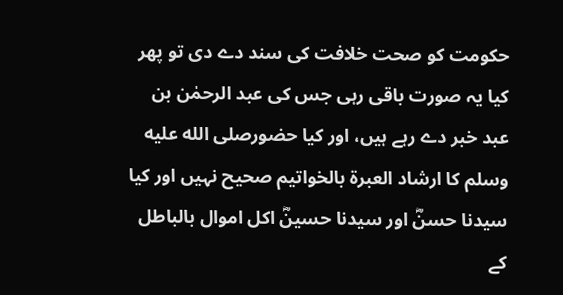حکومت کو صحت خلافت کی سند دے دی تو پھر کیا یہ صورت باقی رہی جس کی عبد الرحمٰن بن عبد خبر دے رہے ہیں، اور کیا حضورصلى الله عليه وسلم کا ارشاد العبرة بالخواتیم صحیح نہیں اور کیا سیدنا حسنؓ اور سیدنا حسینؓ اکل اموال بالباطل کے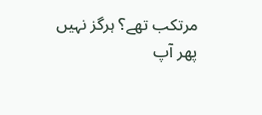مرتکب تھے؟ ہرگز نہیں پھر آپ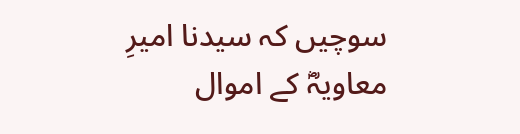سوچیں کہ سیدنا امیرِ معاویہؓ کے اموال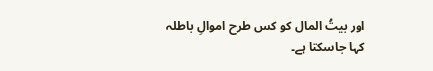اور بیتُ المال کو کس طرح اموالِ باطلہ کہا جاسکتا ہے۔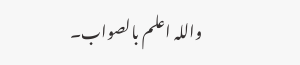واللہ اعلم بالصواب۔